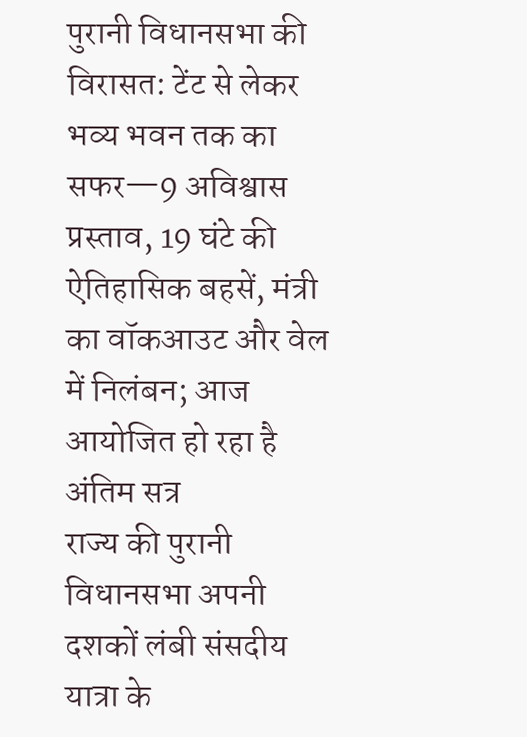पुरानी विधानसभा की विरासत: टेंट से लेकर भव्य भवन तक का सफर—9 अविश्वास प्रस्ताव, 19 घंटे की ऐतिहासिक बहसें, मंत्री का वॉकआउट और वेल में निलंबन; आज आयोजित हो रहा है अंतिम सत्र
राज्य की पुरानी विधानसभा अपनी दशकों लंबी संसदीय यात्रा के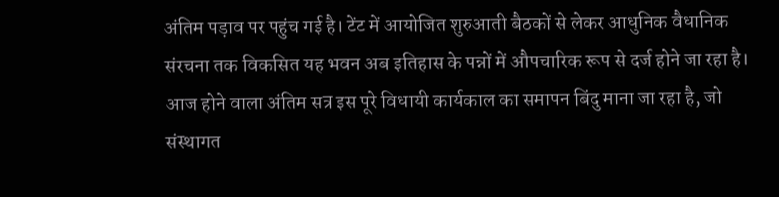अंतिम पड़ाव पर पहुंच गई है। टेंट में आयोजित शुरुआती बैठकों से लेकर आधुनिक वैधानिक संरचना तक विकसित यह भवन अब इतिहास के पन्नों में औपचारिक रूप से दर्ज होने जा रहा है। आज होने वाला अंतिम सत्र इस पूरे विधायी कार्यकाल का समापन बिंदु माना जा रहा है, जो संस्थागत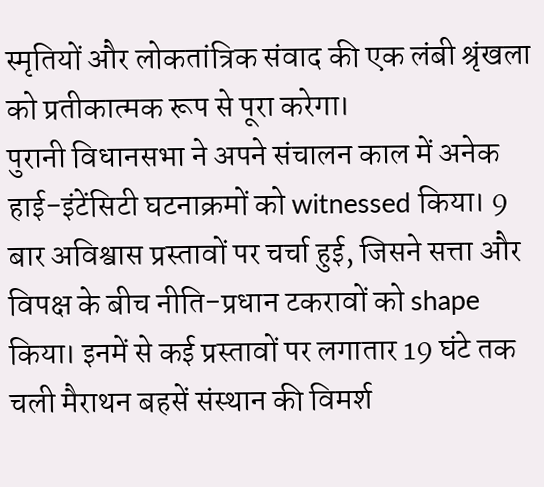स्मृतियों और लोकतांत्रिक संवाद की एक लंबी श्रृंखला को प्रतीकात्मक रूप से पूरा करेगा।
पुरानी विधानसभा ने अपने संचालन काल में अनेक हाई-इंटेंसिटी घटनाक्रमों को witnessed किया। 9 बार अविश्वास प्रस्तावों पर चर्चा हुई, जिसने सत्ता और विपक्ष के बीच नीति-प्रधान टकरावों को shape किया। इनमें से कई प्रस्तावों पर लगातार 19 घंटे तक चली मैराथन बहसें संस्थान की विमर्श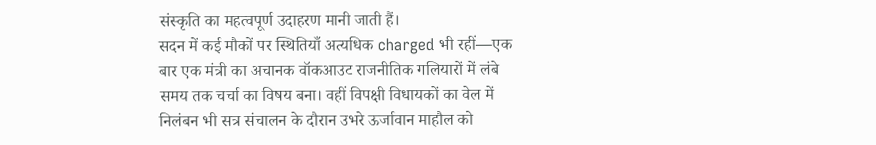संस्कृति का महत्वपूर्ण उदाहरण मानी जाती हैं।
सदन में कई मौकों पर स्थितियाँ अत्यधिक charged भी रहीं—एक बार एक मंत्री का अचानक वॉकआउट राजनीतिक गलियारों में लंबे समय तक चर्चा का विषय बना। वहीं विपक्षी विधायकों का वेल में निलंबन भी सत्र संचालन के दौरान उभरे ऊर्जावान माहौल को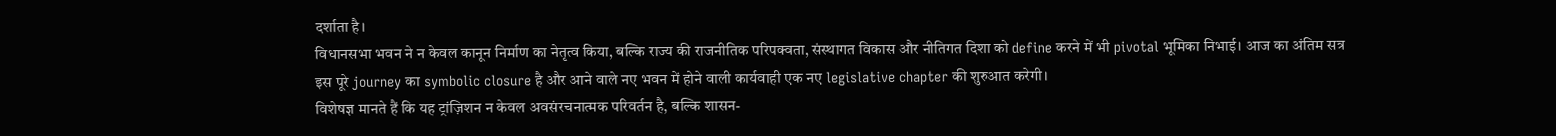दर्शाता है।
विधानसभा भवन ने न केवल कानून निर्माण का नेतृत्व किया, बल्कि राज्य की राजनीतिक परिपक्वता, संस्थागत विकास और नीतिगत दिशा को define करने में भी pivotal भूमिका निभाई। आज का अंतिम सत्र इस पूरे journey का symbolic closure है और आने वाले नए भवन में होने वाली कार्यवाही एक नए legislative chapter की शुरुआत करेगी।
विशेषज्ञ मानते हैं कि यह ट्रांज़िशन न केवल अवसंरचनात्मक परिवर्तन है, बल्कि शासन-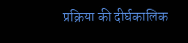प्रक्रिया की दीर्घकालिक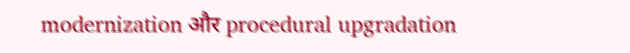modernization और procedural upgradation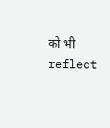को भी reflect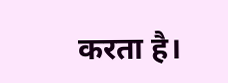करता है।